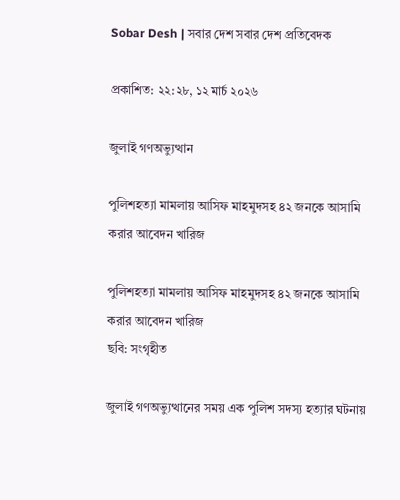Sobar Desh | সবার দেশ সবার দেশ প্রতিবেদক

প্রকাশিত: ২২:২৮, ১২ মার্চ ২০২৬

জুলাই গণঅভ্যুত্থান

পুলিশহত্যা মামলায় আসিফ মাহমুদসহ ৪২ জনকে আসামি করার আবেদন খারিজ

পুলিশহত্যা মামলায় আসিফ মাহমুদসহ ৪২ জনকে আসামি করার আবেদন খারিজ
ছবি: সংগৃহীত

জুলাই গণঅভ্যুত্থানের সময় এক পুলিশ সদস্য হত্যার ঘটনায়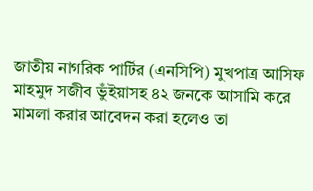জাতীয় নাগরিক পার্টির (এনসিপি) মুখপাত্র আসিফ মাহমুদ সজীব ভুঁইয়াসহ ৪২ জনকে আসামি করে মামলা করার আবেদন করা হলেও তা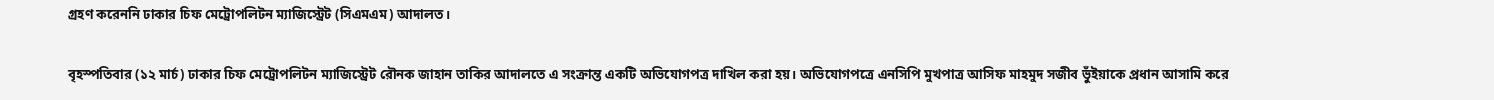গ্রহণ করেননি ঢাকার চিফ মেট্রোপলিটন ম্যাজিস্ট্রেট (সিএমএম) আদালত।

বৃহস্পতিবার (১২ মার্চ) ঢাকার চিফ মেট্রোপলিটন ম্যাজিস্ট্রেট রৌনক জাহান তাকির আদালতে এ সংক্রান্ত একটি অভিযোগপত্র দাখিল করা হয়। অভিযোগপত্রে এনসিপি মুখপাত্র আসিফ মাহমুদ সজীব ভুঁইয়াকে প্রধান আসামি করে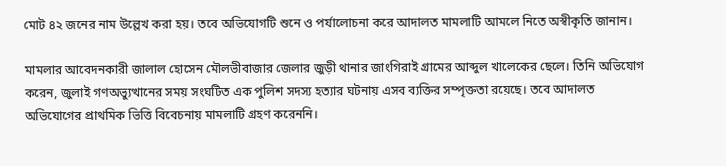মোট ৪২ জনের নাম উল্লেখ করা হয়। তবে অভিযোগটি শুনে ও পর্যালোচনা করে আদালত মামলাটি আমলে নিতে অস্বীকৃতি জানান।

মামলার আবেদনকারী জালাল হোসেন মৌলভীবাজার জেলার জুড়ী থানার জাংগিরাই গ্রামের আব্দুল খালেকের ছেলে। তিনি অভিযোগ করেন, জুলাই গণঅভ্যুত্থানের সময় সংঘটিত এক পুলিশ সদস্য হত্যার ঘটনায় এসব ব্যক্তির সম্পৃক্ততা রয়েছে। তবে আদালত অভিযোগের প্রাথমিক ভিত্তি বিবেচনায় মামলাটি গ্রহণ করেননি।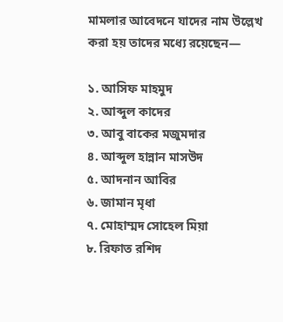মামলার আবেদনে যাদের নাম উল্লেখ করা হয় তাদের মধ্যে রয়েছেন—

১. আসিফ মাহমুদ
২. আব্দুল কাদের
৩. আবু বাকের মজুমদার
৪. আব্দুল হান্নান মাসউদ
৫. আদনান আবির
৬. জামান মৃধা
৭. মোহাম্মদ সোহেল মিয়া
৮. রিফাত রশিদ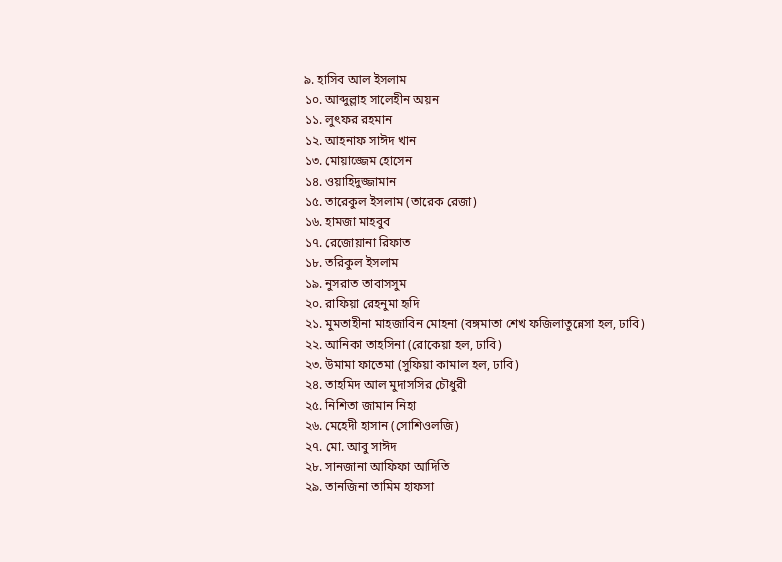৯. হাসিব আল ইসলাম
১০. আব্দুল্লাহ সালেহীন অয়ন
১১. লুৎফর রহমান
১২. আহনাফ সাঈদ খান
১৩. মোয়াজ্জেম হোসেন
১৪. ওয়াহিদুজ্জামান
১৫. তারেকুল ইসলাম (তারেক রেজা)
১৬. হামজা মাহবুব
১৭. রেজোয়ানা রিফাত
১৮. তরিকুল ইসলাম
১৯. নুসরাত তাবাসসুম
২০. রাফিয়া রেহনুমা হৃদি
২১. মুমতাহীনা মাহজাবিন মোহনা (বঙ্গমাতা শেখ ফজিলাতুন্নেসা হল, ঢাবি)
২২. আনিকা তাহসিনা (রোকেয়া হল, ঢাবি)
২৩. উমামা ফাতেমা (সুফিয়া কামাল হল, ঢাবি)
২৪. তাহমিদ আল মুদাসসির চৌধুরী
২৫. নিশিতা জামান নিহা
২৬. মেহেদী হাসান (সোশিওলজি)
২৭. মো. আবু সাঈদ
২৮. সানজানা আফিফা আদিতি
২৯. তানজিনা তামিম হাফসা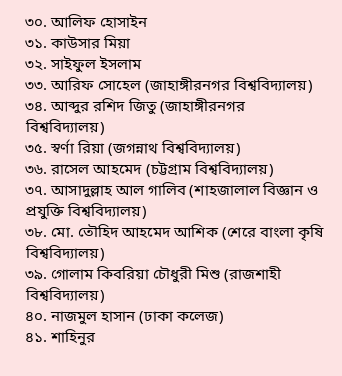৩০. আলিফ হোসাইন
৩১. কাউসার মিয়া
৩২. সাইফুল ইসলাম
৩৩. আরিফ সোহেল (জাহাঙ্গীরনগর বিশ্ববিদ্যালয়)
৩৪. আব্দুর রশিদ জিতু (জাহাঙ্গীরনগর বিশ্ববিদ্যালয়)
৩৫. স্বর্ণা রিয়া (জগন্নাথ বিশ্ববিদ্যালয়)
৩৬. রাসেল আহমেদ (চট্টগ্রাম বিশ্ববিদ্যালয়)
৩৭. আসাদুল্লাহ আল গালিব (শাহজালাল বিজ্ঞান ও প্রযুক্তি বিশ্ববিদ্যালয়)
৩৮. মো. তৌহিদ আহমেদ আশিক (শেরে বাংলা কৃষি বিশ্ববিদ্যালয়)
৩৯. গোলাম কিবরিয়া চৌধুরী মিশু (রাজশাহী বিশ্ববিদ্যালয়)
৪০. নাজমুল হাসান (ঢাকা কলেজ)
৪১. শাহিনুর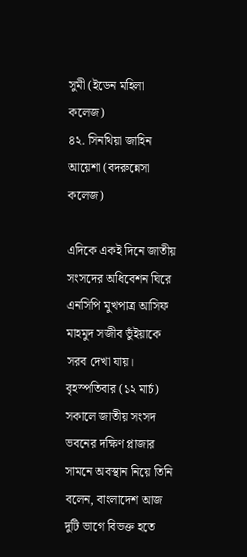সুমী (ইডেন মহিলা কলেজ)
৪২. সিনথিয়া জাহিন আয়েশা (বদরুন্নেসা কলেজ)

এদিকে একই দিনে জাতীয় সংসদের অধিবেশন ঘিরে এনসিপি মুখপাত্র আসিফ মাহমুদ সজীব ভুঁইয়াকে সরব দেখা যায়। বৃহস্পতিবার (১২ মার্চ) সকালে জাতীয় সংসদ ভবনের দক্ষিণ প্লাজার সামনে অবস্থান নিয়ে তিনি বলেন, বাংলাদেশ আজ দুটি ভাগে বিভক্ত হতে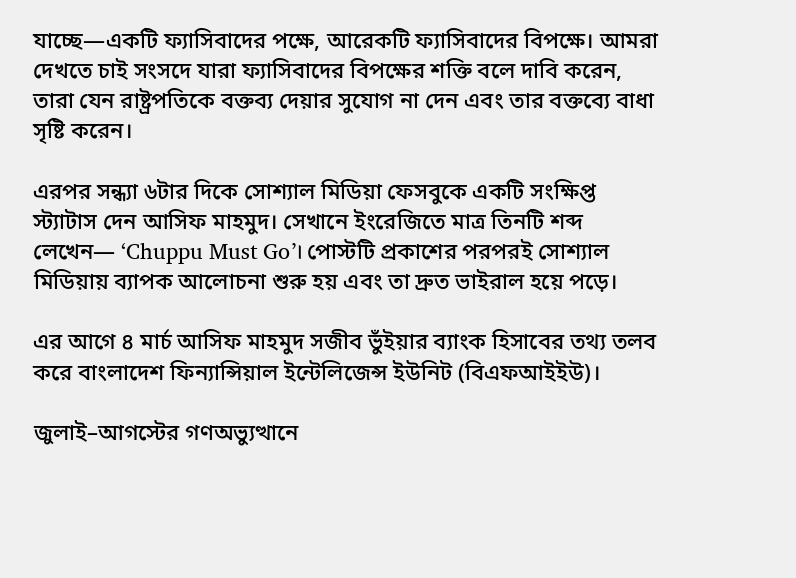যাচ্ছে—একটি ফ্যাসিবাদের পক্ষে, আরেকটি ফ্যাসিবাদের বিপক্ষে। আমরা দেখতে চাই সংসদে যারা ফ্যাসিবাদের বিপক্ষের শক্তি বলে দাবি করেন, তারা যেন রাষ্ট্রপতিকে বক্তব্য দেয়ার সুযোগ না দেন এবং তার বক্তব্যে বাধা সৃষ্টি করেন।

এরপর সন্ধ্যা ৬টার দিকে সোশ্যাল মিডিয়া ফেসবুকে একটি সংক্ষিপ্ত স্ট্যাটাস দেন আসিফ মাহমুদ। সেখানে ইংরেজিতে মাত্র তিনটি শব্দ লেখেন— ‘Chuppu Must Go’। পোস্টটি প্রকাশের পরপরই সোশ্যাল মিডিয়ায় ব্যাপক আলোচনা শুরু হয় এবং তা দ্রুত ভাইরাল হয়ে পড়ে।

এর আগে ৪ মার্চ আসিফ মাহমুদ সজীব ভুঁইয়ার ব্যাংক হিসাবের তথ্য তলব করে বাংলাদেশ ফিন্যান্সিয়াল ইন্টেলিজেন্স ইউনিট (বিএফআইইউ)।

জুলাই–আগস্টের গণঅভ্যুত্থানে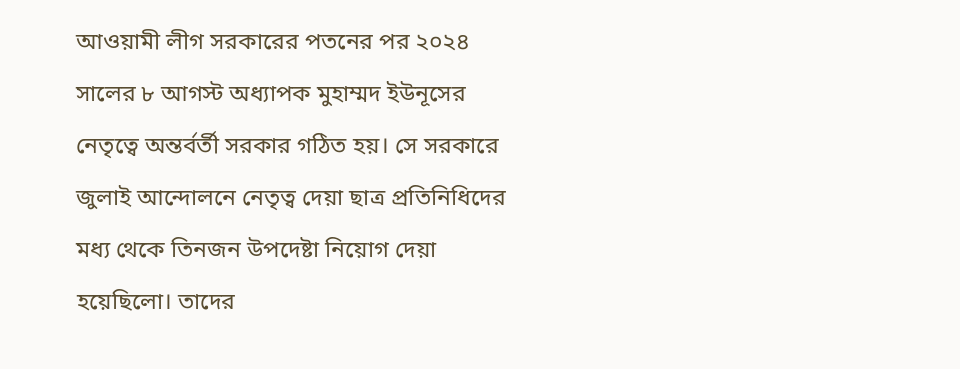আওয়ামী লীগ সরকারের পতনের পর ২০২৪ সালের ৮ আগস্ট অধ্যাপক মুহাম্মদ ইউনূসের নেতৃত্বে অন্তর্বর্তী সরকার গঠিত হয়। সে সরকারে জুলাই আন্দোলনে নেতৃত্ব দেয়া ছাত্র প্রতিনিধিদের মধ্য থেকে তিনজন উপদেষ্টা নিয়োগ দেয়া হয়েছিলো। তাদের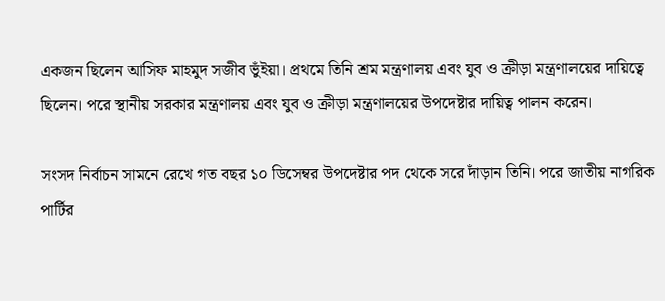একজন ছিলেন আসিফ মাহমুদ সজীব ভুঁইয়া। প্রথমে তিনি শ্রম মন্ত্রণালয় এবং যুব ও ক্রীড়া মন্ত্রণালয়ের দায়িত্বে ছিলেন। পরে স্থানীয় সরকার মন্ত্রণালয় এবং যুব ও ক্রীড়া মন্ত্রণালয়ের উপদেষ্টার দায়িত্ব পালন করেন।

সংসদ নির্বাচন সামনে রেখে গত বছর ১০ ডিসেম্বর উপদেষ্টার পদ থেকে সরে দাঁড়ান তিনি। পরে জাতীয় নাগরিক পার্টির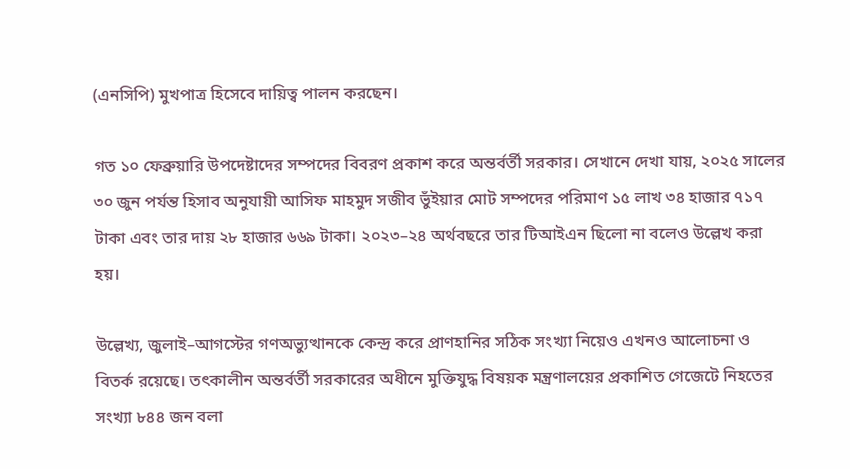(এনসিপি) মুখপাত্র হিসেবে দায়িত্ব পালন করছেন।

গত ১০ ফেব্রুয়ারি উপদেষ্টাদের সম্পদের বিবরণ প্রকাশ করে অন্তর্বর্তী সরকার। সেখানে দেখা যায়, ২০২৫ সালের ৩০ জুন পর্যন্ত হিসাব অনুযায়ী আসিফ মাহমুদ সজীব ভুঁইয়ার মোট সম্পদের পরিমাণ ১৫ লাখ ৩৪ হাজার ৭১৭ টাকা এবং তার দায় ২৮ হাজার ৬৬৯ টাকা। ২০২৩–২৪ অর্থবছরে তার টিআইএন ছিলো না বলেও উল্লেখ করা হয়।

উল্লেখ্য, জুলাই–আগস্টের গণঅভ্যুত্থানকে কেন্দ্র করে প্রাণহানির সঠিক সংখ্যা নিয়েও এখনও আলোচনা ও বিতর্ক রয়েছে। তৎকালীন অন্তর্বর্তী সরকারের অধীনে মুক্তিযুদ্ধ বিষয়ক মন্ত্রণালয়ের প্রকাশিত গেজেটে নিহতের সংখ্যা ৮৪৪ জন বলা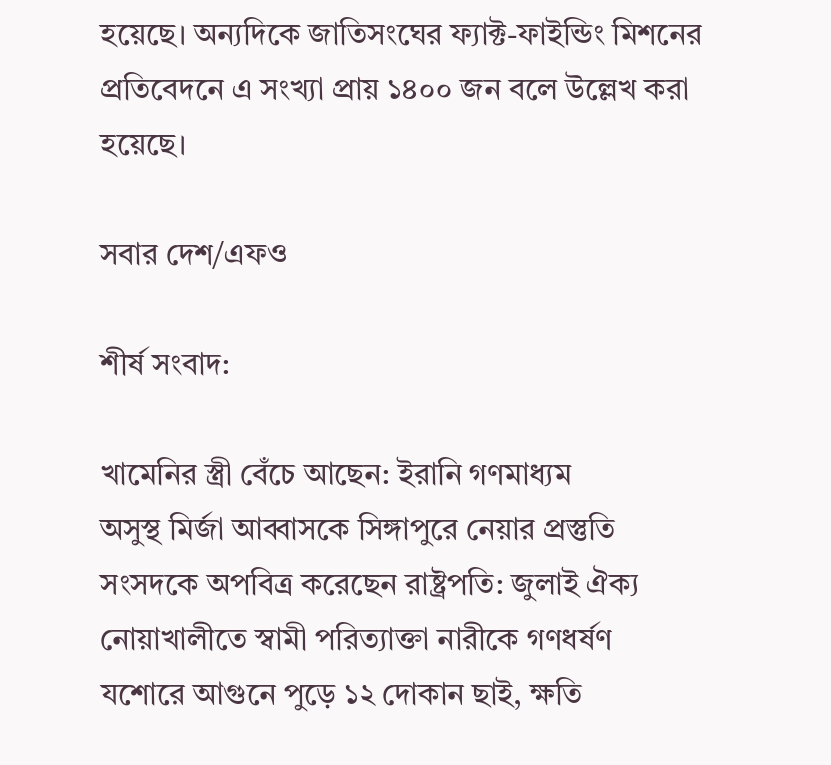হয়েছে। অন্যদিকে জাতিসংঘের ফ্যাক্ট-ফাইন্ডিং মিশনের প্রতিবেদনে এ সংখ্যা প্রায় ১৪০০ জন বলে উল্লেখ করা হয়েছে।

সবার দেশ/এফও

শীর্ষ সংবাদ:

খামেনির স্ত্রী বেঁচে আছেন: ইরানি গণমাধ্যম
অসুস্থ মির্জা আব্বাসকে সিঙ্গাপুরে নেয়ার প্রস্তুতি
সংসদকে অপবিত্র করেছেন রাষ্ট্রপতি: জুলাই ঐক্য
নোয়াখালীতে স্বামী পরিত্যাক্তা নারীকে গণধর্ষণ
যশোরে আগুনে পুড়ে ১২ দোকান ছাই, ক্ষতি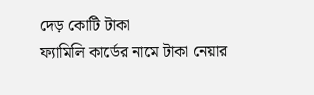দেড় কোটি টাকা
ফ্যামিলি কার্ডের নামে টাকা নেয়ার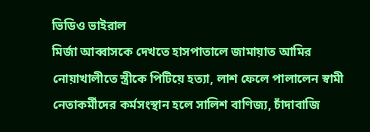ভিডিও ভাইরাল
মির্জা আব্বাসকে দেখতে হাসপাতালে জামায়াত আমির
নোয়াখালীতে স্ত্রীকে পিটিয়ে হত্যা, লাশ ফেলে পালালেন স্বামী
নেতাকর্মীদের কর্মসংস্থান হলে সালিশ বাণিজ্য, চাঁদাবাজি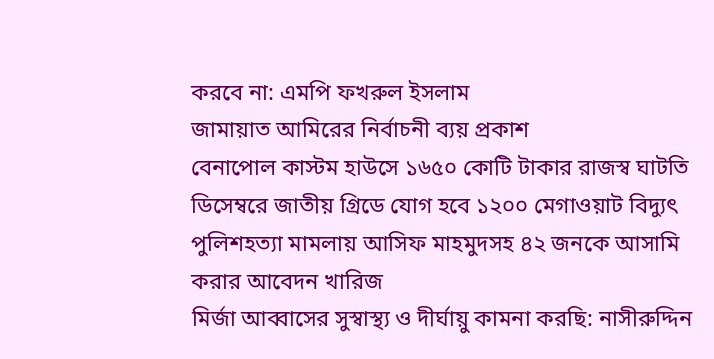করবে না: এমপি ফখরুল ইসলাম
জামায়াত আমিরের নির্বাচনী ব্যয় প্রকাশ
বেনাপোল কাস্টম হাউসে ১৬৫০ কোটি টাকার রাজস্ব ঘাটতি
ডিসেম্বরে জাতীয় গ্রিডে যোগ হবে ১২০০ মেগাওয়াট বিদ্যুৎ
পুলিশহত্যা মামলায় আসিফ মাহমুদসহ ৪২ জনকে আসামি করার আবেদন খারিজ
মির্জা আব্বাসের সুস্বাস্থ্য ও দীর্ঘায়ু কামনা করছি: নাসীরুদ্দিন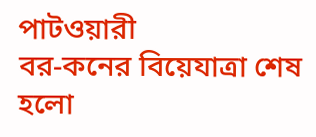পাটওয়ারী
বর-কনের বিয়েযাত্রা শেষ হলো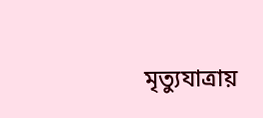মৃত্যুযাত্রায়